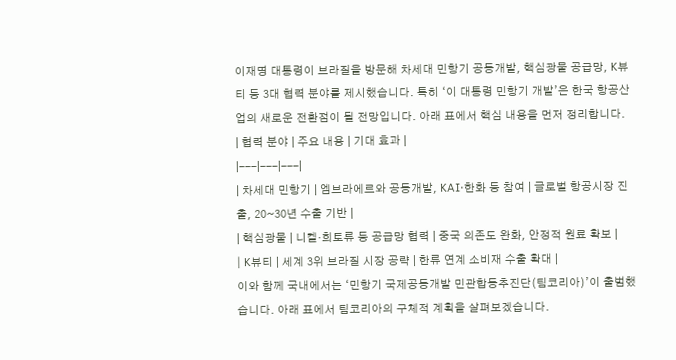이재명 대통령이 브라질을 방문해 차세대 민항기 공동개발, 핵심광물 공급망, K뷰티 등 3대 협력 분야를 제시했습니다. 특히 ‘이 대통령 민항기 개발’은 한국 항공산업의 새로운 전환점이 될 전망입니다. 아래 표에서 핵심 내용을 먼저 정리합니다.
| 협력 분야 | 주요 내용 | 기대 효과 |
|---|---|---|
| 차세대 민항기 | 엠브라에르와 공동개발, KAI·한화 등 참여 | 글로벌 항공시장 진출, 20~30년 수출 기반 |
| 핵심광물 | 니켈·희토류 등 공급망 협력 | 중국 의존도 완화, 안정적 원료 확보 |
| K뷰티 | 세계 3위 브라질 시장 공략 | 한류 연계 소비재 수출 확대 |
이와 함께 국내에서는 ‘민항기 국제공동개발 민관합동추진단(팀코리아)’이 출범했습니다. 아래 표에서 팀코리아의 구체적 계획을 살펴보겠습니다.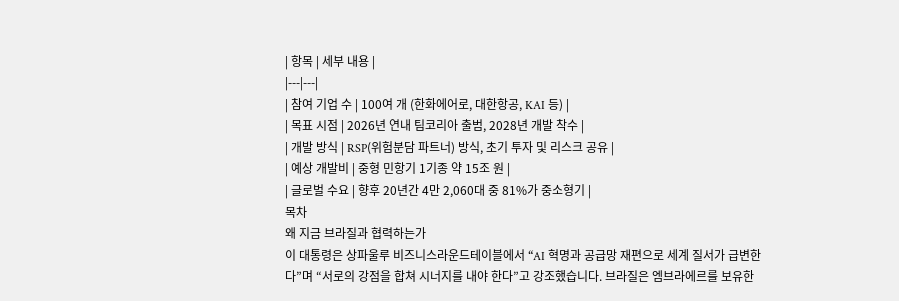| 항목 | 세부 내용 |
|---|---|
| 참여 기업 수 | 100여 개 (한화에어로, 대한항공, KAI 등) |
| 목표 시점 | 2026년 연내 팀코리아 출범, 2028년 개발 착수 |
| 개발 방식 | RSP(위험분담 파트너) 방식, 초기 투자 및 리스크 공유 |
| 예상 개발비 | 중형 민항기 1기종 약 15조 원 |
| 글로벌 수요 | 향후 20년간 4만 2,060대 중 81%가 중소형기 |
목차
왜 지금 브라질과 협력하는가
이 대통령은 상파울루 비즈니스라운드테이블에서 “AI 혁명과 공급망 재편으로 세계 질서가 급변한다”며 “서로의 강점을 합쳐 시너지를 내야 한다”고 강조했습니다. 브라질은 엠브라에르를 보유한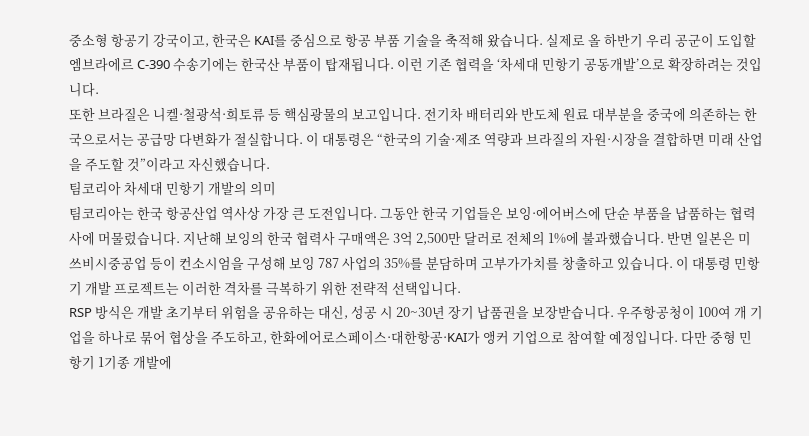중소형 항공기 강국이고, 한국은 KAI를 중심으로 항공 부품 기술을 축적해 왔습니다. 실제로 올 하반기 우리 공군이 도입할 엠브라에르 C-390 수송기에는 한국산 부품이 탑재됩니다. 이런 기존 협력을 ‘차세대 민항기 공동개발’으로 확장하려는 것입니다.
또한 브라질은 니켈·철광석·희토류 등 핵심광물의 보고입니다. 전기차 배터리와 반도체 원료 대부분을 중국에 의존하는 한국으로서는 공급망 다변화가 절실합니다. 이 대통령은 “한국의 기술·제조 역량과 브라질의 자원·시장을 결합하면 미래 산업을 주도할 것”이라고 자신했습니다.
팀코리아 차세대 민항기 개발의 의미
팀코리아는 한국 항공산업 역사상 가장 큰 도전입니다. 그동안 한국 기업들은 보잉·에어버스에 단순 부품을 납품하는 협력사에 머물렀습니다. 지난해 보잉의 한국 협력사 구매액은 3억 2,500만 달러로 전체의 1%에 불과했습니다. 반면 일본은 미쓰비시중공업 등이 컨소시엄을 구성해 보잉 787 사업의 35%를 분담하며 고부가가치를 창출하고 있습니다. 이 대통령 민항기 개발 프로젝트는 이러한 격차를 극복하기 위한 전략적 선택입니다.
RSP 방식은 개발 초기부터 위험을 공유하는 대신, 성공 시 20~30년 장기 납품권을 보장받습니다. 우주항공청이 100여 개 기업을 하나로 묶어 협상을 주도하고, 한화에어로스페이스·대한항공·KAI가 앵커 기업으로 참여할 예정입니다. 다만 중형 민항기 1기종 개발에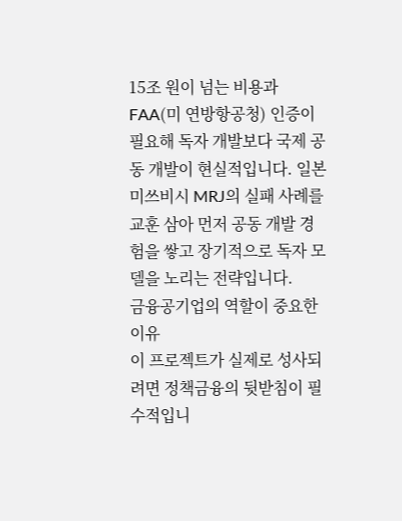15조 원이 넘는 비용과 FAA(미 연방항공청) 인증이 필요해 독자 개발보다 국제 공동 개발이 현실적입니다. 일본 미쓰비시 MRJ의 실패 사례를 교훈 삼아 먼저 공동 개발 경험을 쌓고 장기적으로 독자 모델을 노리는 전략입니다.
금융공기업의 역할이 중요한 이유
이 프로젝트가 실제로 성사되려면 정책금융의 뒷받침이 필수적입니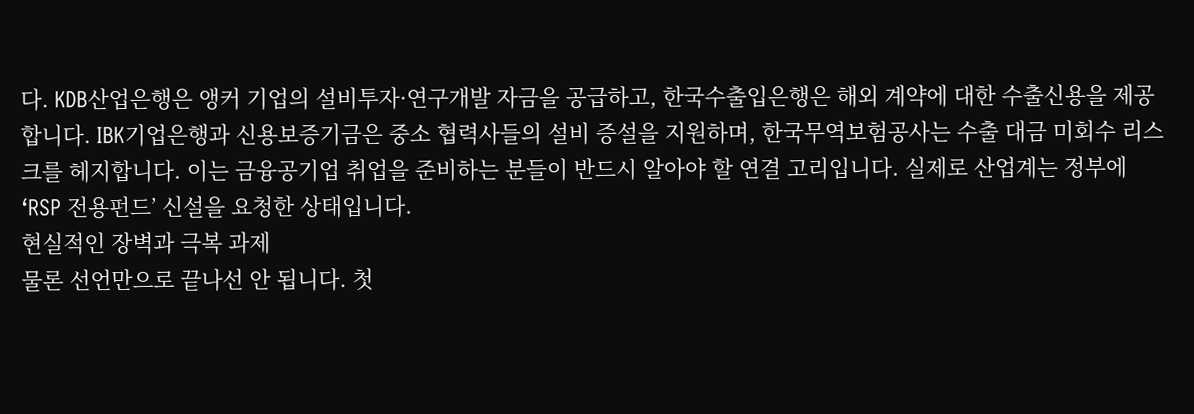다. KDB산업은행은 앵커 기업의 설비투자·연구개발 자금을 공급하고, 한국수출입은행은 해외 계약에 대한 수출신용을 제공합니다. IBK기업은행과 신용보증기금은 중소 협력사들의 설비 증설을 지원하며, 한국무역보험공사는 수출 대금 미회수 리스크를 헤지합니다. 이는 금융공기업 취업을 준비하는 분들이 반드시 알아야 할 연결 고리입니다. 실제로 산업계는 정부에 ‘RSP 전용펀드’ 신설을 요청한 상태입니다.
현실적인 장벽과 극복 과제
물론 선언만으로 끝나선 안 됩니다. 첫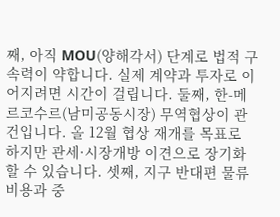째, 아직 MOU(양해각서) 단계로 법적 구속력이 약합니다. 실제 계약과 투자로 이어지려면 시간이 걸립니다. 둘째, 한-메르코수르(남미공동시장) 무역협상이 관건입니다. 올 12월 협상 재개를 목표로 하지만 관세·시장개방 이견으로 장기화할 수 있습니다. 셋째, 지구 반대편 물류 비용과 중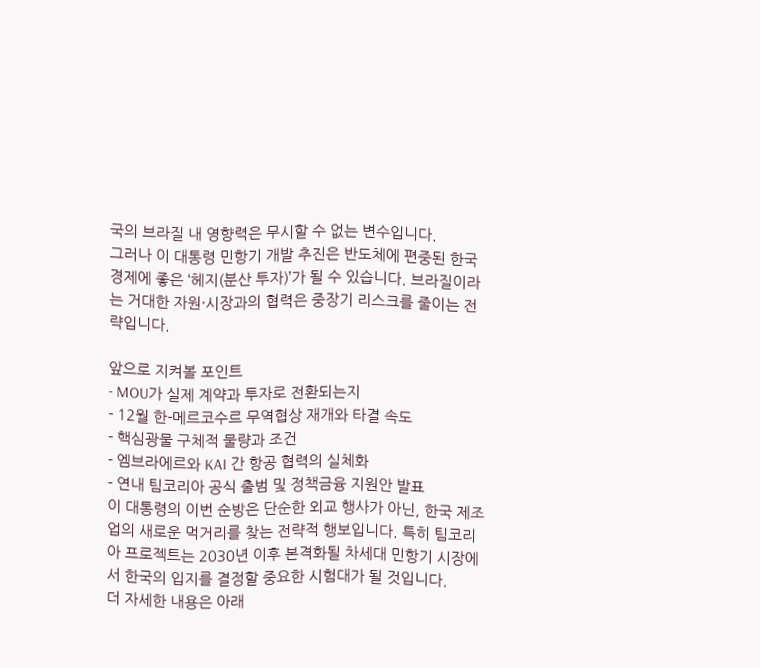국의 브라질 내 영향력은 무시할 수 없는 변수입니다.
그러나 이 대통령 민항기 개발 추진은 반도체에 편중된 한국 경제에 좋은 ‘헤지(분산 투자)’가 될 수 있습니다. 브라질이라는 거대한 자원·시장과의 협력은 중장기 리스크를 줄이는 전략입니다.

앞으로 지켜볼 포인트
- MOU가 실제 계약과 투자로 전환되는지
- 12월 한-메르코수르 무역협상 재개와 타결 속도
- 핵심광물 구체적 물량과 조건
- 엠브라에르와 KAI 간 항공 협력의 실체화
- 연내 팀코리아 공식 출범 및 정책금융 지원안 발표
이 대통령의 이번 순방은 단순한 외교 행사가 아닌, 한국 제조업의 새로운 먹거리를 찾는 전략적 행보입니다. 특히 팀코리아 프로젝트는 2030년 이후 본격화될 차세대 민항기 시장에서 한국의 입지를 결정할 중요한 시험대가 될 것입니다.
더 자세한 내용은 아래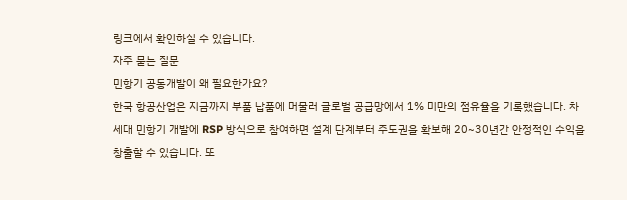링크에서 확인하실 수 있습니다.
자주 묻는 질문
민항기 공동개발이 왜 필요한가요?
한국 항공산업은 지금까지 부품 납품에 머물러 글로벌 공급망에서 1% 미만의 점유율을 기록했습니다. 차세대 민항기 개발에 RSP 방식으로 참여하면 설계 단계부터 주도권을 확보해 20~30년간 안정적인 수익을 창출할 수 있습니다. 또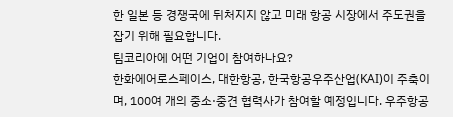한 일본 등 경쟁국에 뒤처지지 않고 미래 항공 시장에서 주도권을 잡기 위해 필요합니다.
팀코리아에 어떤 기업이 참여하나요?
한화에어로스페이스, 대한항공, 한국항공우주산업(KAI)이 주축이며, 100여 개의 중소·중견 협력사가 참여할 예정입니다. 우주항공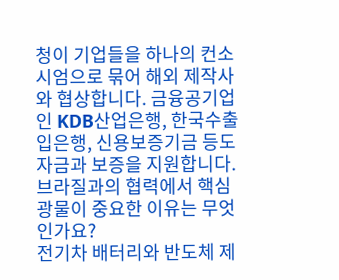청이 기업들을 하나의 컨소시엄으로 묶어 해외 제작사와 협상합니다. 금융공기업인 KDB산업은행, 한국수출입은행, 신용보증기금 등도 자금과 보증을 지원합니다.
브라질과의 협력에서 핵심광물이 중요한 이유는 무엇인가요?
전기차 배터리와 반도체 제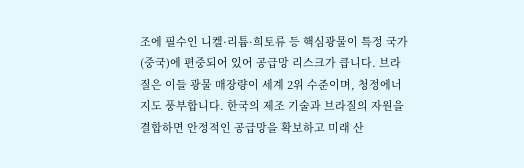조에 필수인 니켈·리튬·희토류 등 핵심광물이 특정 국가(중국)에 편중되어 있어 공급망 리스크가 큽니다. 브라질은 이들 광물 매장량이 세계 2위 수준이며, 청정에너지도 풍부합니다. 한국의 제조 기술과 브라질의 자원을 결합하면 안정적인 공급망을 확보하고 미래 산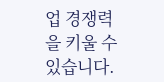업 경쟁력을 키울 수 있습니다.